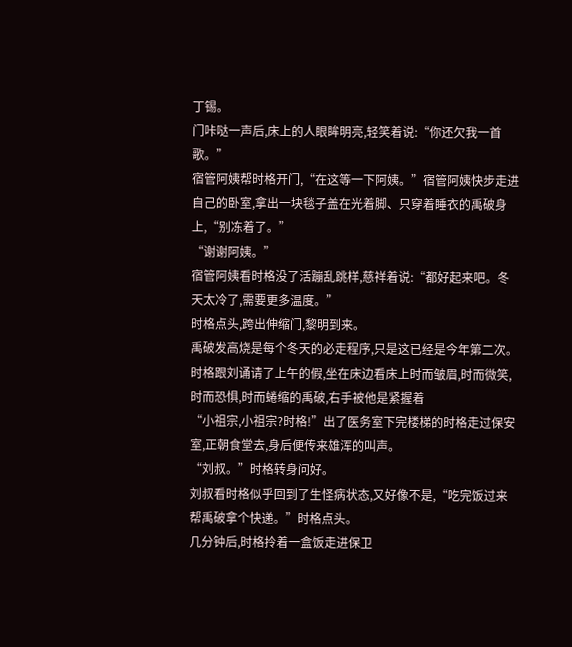丁锡。
门咔哒一声后,床上的人眼眸明亮,轻笑着说:“你还欠我一首歌。”
宿管阿姨帮时格开门,“在这等一下阿姨。”宿管阿姨快步走进自己的卧室,拿出一块毯子盖在光着脚、只穿着睡衣的禹破身上,“别冻着了。”
“谢谢阿姨。”
宿管阿姨看时格没了活蹦乱跳样,慈祥着说:“都好起来吧。冬天太冷了,需要更多温度。”
时格点头,跨出伸缩门,黎明到来。
禹破发高烧是每个冬天的必走程序,只是这已经是今年第二次。
时格跟刘诵请了上午的假,坐在床边看床上时而皱眉,时而微笑,时而恐惧,时而蜷缩的禹破,右手被他是紧握着
“小祖宗,小祖宗?时格!”出了医务室下完楼梯的时格走过保安室,正朝食堂去,身后便传来雄浑的叫声。
“刘叔。”时格转身问好。
刘叔看时格似乎回到了生怪病状态,又好像不是,“吃完饭过来帮禹破拿个快递。”时格点头。
几分钟后,时格拎着一盒饭走进保卫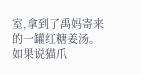室,拿到了禹妈寄来的一罐红糖姜汤。
如果说猫爪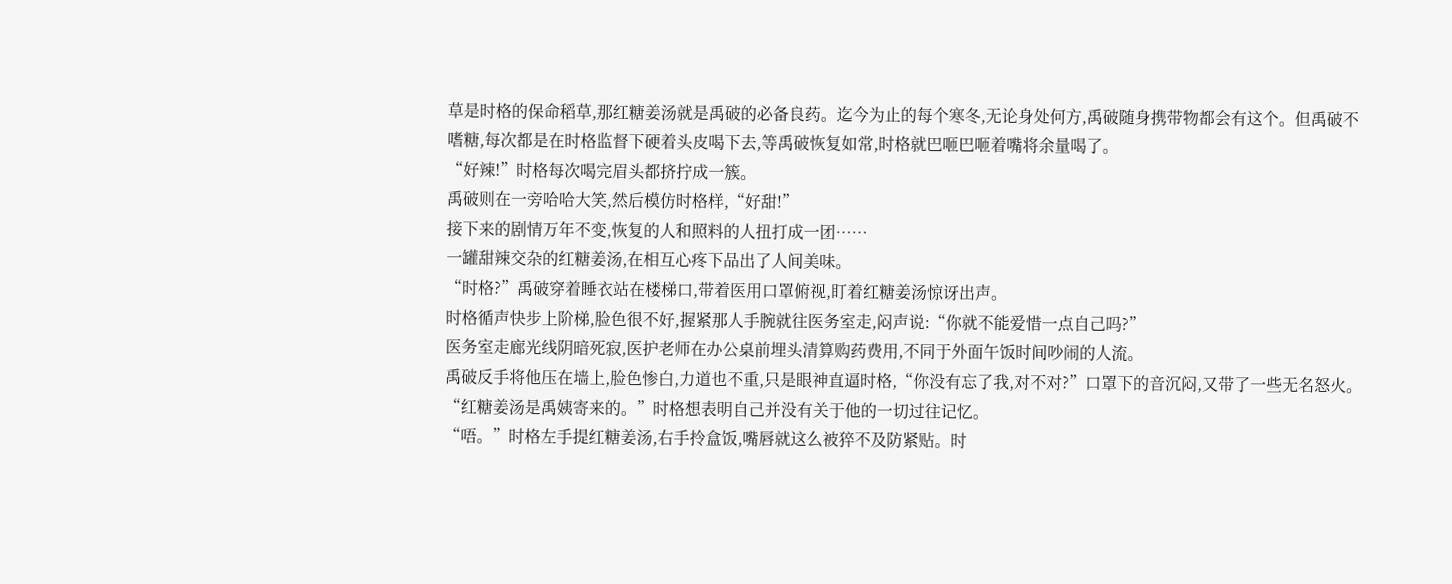草是时格的保命稻草,那红糖姜汤就是禹破的必备良药。迄今为止的每个寒冬,无论身处何方,禹破随身携带物都会有这个。但禹破不嗜糖,每次都是在时格监督下硬着头皮喝下去,等禹破恢复如常,时格就巴咂巴咂着嘴将余量喝了。
“好辣!”时格每次喝完眉头都挤拧成一簇。
禹破则在一旁哈哈大笑,然后模仿时格样,“好甜!”
接下来的剧情万年不变,恢复的人和照料的人扭打成一团……
一罐甜辣交杂的红糖姜汤,在相互心疼下品出了人间美味。
“时格?”禹破穿着睡衣站在楼梯口,带着医用口罩俯视,盯着红糖姜汤惊讶出声。
时格循声快步上阶梯,脸色很不好,握紧那人手腕就往医务室走,闷声说:“你就不能爱惜一点自己吗?”
医务室走廊光线阴暗死寂,医护老师在办公桌前埋头清算购药费用,不同于外面午饭时间吵闹的人流。
禹破反手将他压在墙上,脸色惨白,力道也不重,只是眼神直逼时格,“你没有忘了我,对不对?”口罩下的音沉闷,又带了一些无名怒火。
“红糖姜汤是禹姨寄来的。”时格想表明自己并没有关于他的一切过往记忆。
“唔。”时格左手提红糖姜汤,右手拎盒饭,嘴唇就这么被猝不及防紧贴。时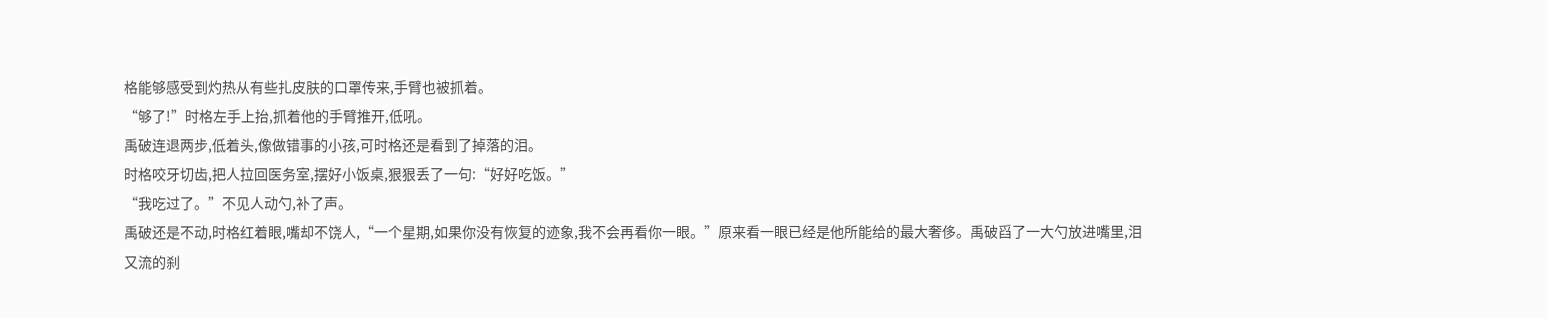格能够感受到灼热从有些扎皮肤的口罩传来,手臂也被抓着。
“够了!”时格左手上抬,抓着他的手臂推开,低吼。
禹破连退两步,低着头,像做错事的小孩,可时格还是看到了掉落的泪。
时格咬牙切齿,把人拉回医务室,摆好小饭桌,狠狠丢了一句:“好好吃饭。”
“我吃过了。”不见人动勺,补了声。
禹破还是不动,时格红着眼,嘴却不饶人,“一个星期,如果你没有恢复的迹象,我不会再看你一眼。”原来看一眼已经是他所能给的最大奢侈。禹破舀了一大勺放进嘴里,泪又流的刹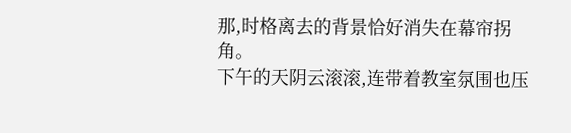那,时格离去的背景恰好消失在幕帘拐角。
下午的天阴云滚滚,连带着教室氛围也压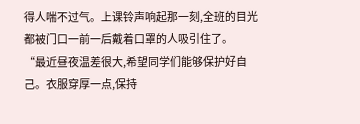得人喘不过气。上课铃声响起那一刻,全班的目光都被门口一前一后戴着口罩的人吸引住了。
“最近昼夜温差很大,希望同学们能够保护好自己。衣服穿厚一点,保持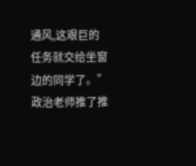通风,这艰巨的任务就交给坐窗边的同学了。”政治老师推了推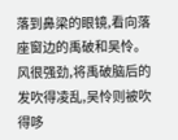落到鼻梁的眼镜,看向落座窗边的禹破和吴怜。
风很强劲,将禹破脑后的发吹得凌乱,吴怜则被吹得哆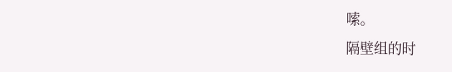嗦。
隔壁组的时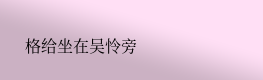格给坐在吴怜旁